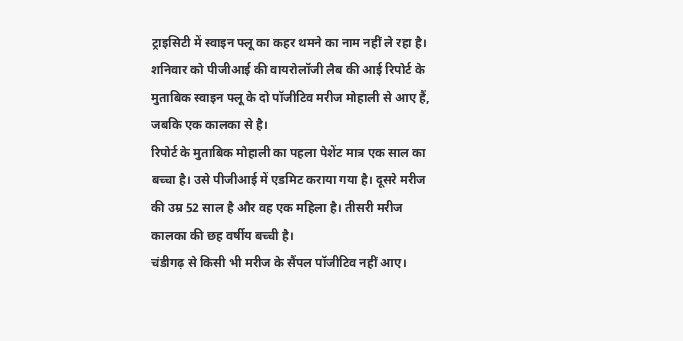ट्राइसिटी में स्वाइन फ्लू का कहर थमने का नाम नहीं ले रहा है। शनिवार को पीजीआई की वायरोलॉजी लैब की आई रिपोर्ट के मुताबिक स्वाइन फ्लू के दो पॉजीटिव मरीज मोहाली से आए हैं, जबकि एक कालका से है।
रिपोर्ट के मुताबिक मोहाली का पहला पेशेंट मात्र एक साल का बच्चा है। उसे पीजीआई में एडमिट कराया गया है। दूसरे मरीज की उम्र 52 साल है और वह एक महिला है। तीसरी मरीज कालका की छह वर्षीय बच्ची है।
चंडीगढ़ से किसी भी मरीज के सैंपल पॉजीटिव नहीं आए।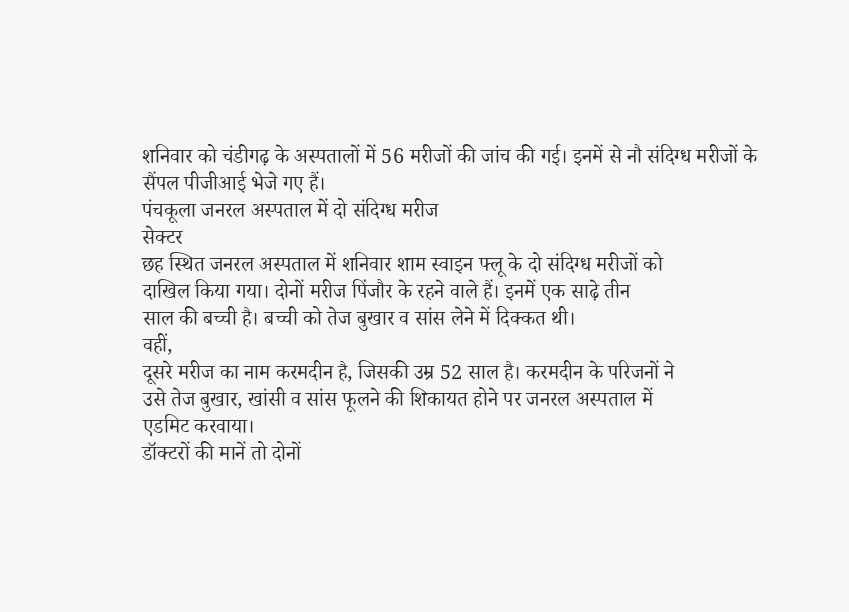शनिवार को चंडीगढ़ के अस्पतालों में 56 मरीजों की जांच की गई। इनमें से नौ संदिग्ध मरीजों के सैंपल पीजीआई भेजे गए हैं।
पंचकूला जनरल अस्पताल में दो संदिग्ध मरीज
सेक्टर
छह स्थित जनरल अस्पताल में शनिवार शाम स्वाइन फ्लू के दो संदिग्ध मरीजों को
दाखिल किया गया। दोनों मरीज पिंजौर के रहने वाले हैं। इनमें एक साढ़े तीन
साल की बच्ची है। बच्ची को तेज बुखार व सांस लेने में दिक्कत थी।
वहीं,
दूसरे मरीज का नाम करमदीन है, जिसकी उम्र 52 साल है। करमदीन के परिजनों ने
उसे तेज बुखार, खांसी व सांस फूलने की शिकायत होने पर जनरल अस्पताल में
एडमिट करवाया।
डॉक्टरों की मानें तो दोनों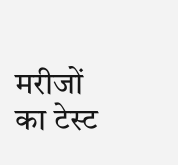मरीजों का टेस्ट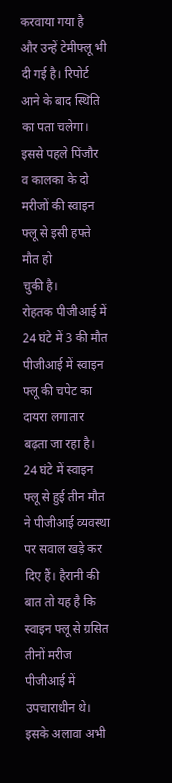करवाया गया है
और उन्हें टेमीफ्लू भी दी गई है। रिपोर्ट आने के बाद स्थिति का पता चलेगा।
इससे पहले पिंजौर व कालका के दो मरीजों की स्वाइन फ्लू से इसी हफ्ते मौत हो
चुकी है।
रोहतक पीजीआई में 24 घंटे में 3 की मौत
पीजीआई में स्वाइन फ्लू की चपेट का दायरा लगातार बढ़ता जा रहा है। 24 घंटे में स्वाइन फ्लू से हुई तीन मौत ने पीजीआई व्यवस्था पर सवाल खड़े कर दिए हैं। हैरानी की बात तो यह है कि स्वाइन फ्लू से ग्रसित तीनों मरीज पीजीआई में उपचाराधीन थे।
इसके अलावा अभी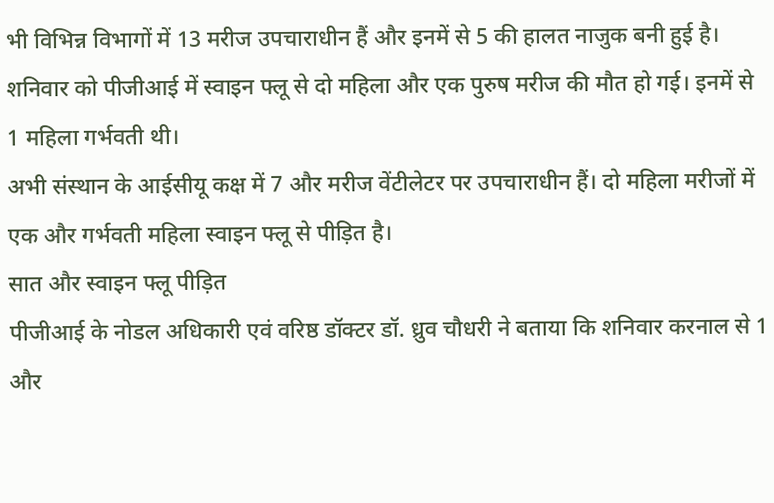भी विभिन्न विभागों में 13 मरीज उपचाराधीन हैं और इनमें से 5 की हालत नाजुक बनी हुई है। शनिवार को पीजीआई में स्वाइन फ्लू से दो महिला और एक पुरुष मरीज की मौत हो गई। इनमें से 1 महिला गर्भवती थी।
अभी संस्थान के आईसीयू कक्ष में 7 और मरीज वेंटीलेटर पर उपचाराधीन हैं। दो महिला मरीजों में एक और गर्भवती महिला स्वाइन फ्लू से पीड़ित है।
सात और स्वाइन फ्लू पीड़ित
पीजीआई के नोडल अधिकारी एवं वरिष्ठ डॉक्टर डॉ. ध्रुव चौधरी ने बताया कि शनिवार करनाल से 1 और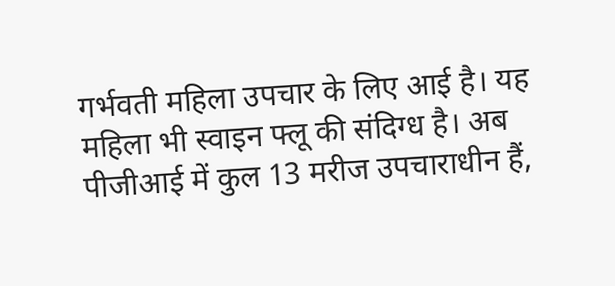गर्भवती महिला उपचार के लिए आई है। यह महिला भी स्वाइन फ्लू की संदिग्ध है। अब पीजीआई में कुल 13 मरीज उपचाराधीन हैं,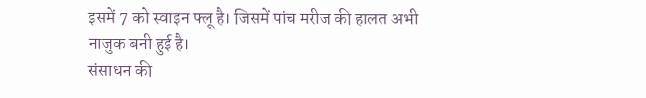इसमें 7 को स्वाइन फ्लू है। जिसमें पांच मरीज की हालत अभी नाजुक बनी हुई है।
संसाधन की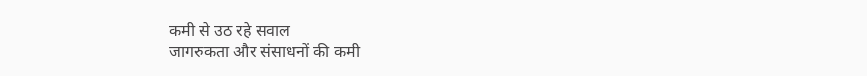कमी से उठ रहे सवाल
जागरुकता और संसाधनों की कमी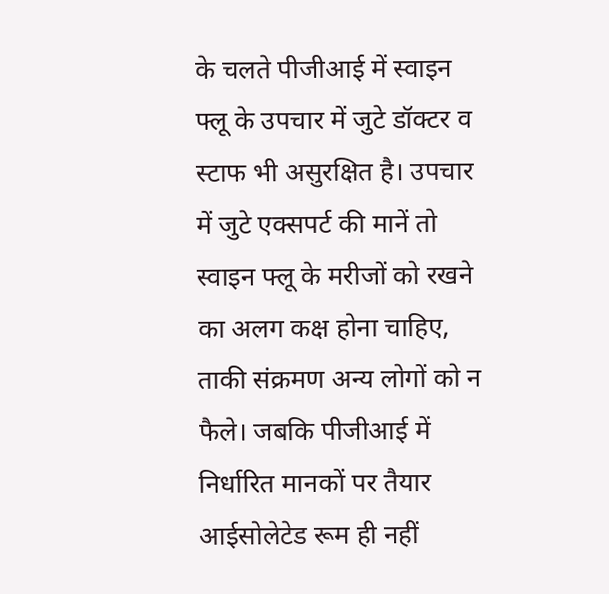के चलते पीजीआई में स्वाइन फ्लू के उपचार में जुटे डॉक्टर व स्टाफ भी असुरक्षित है। उपचार में जुटे एक्सपर्ट की मानें तो स्वाइन फ्लू के मरीजों को रखने का अलग कक्ष होना चाहिए, ताकी संक्रमण अन्य लोगों को न फैले। जबकि पीजीआई में निर्धारित मानकों पर तैयार आईसोलेटेड रूम ही नहीं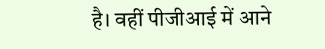है। वहीं पीजीआई में आने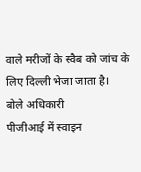वाले मरीजों के स्वैब को जांच के लिए दिल्ली भेजा जाता है।
बोले अधिकारी
पीजीआई में स्वाइन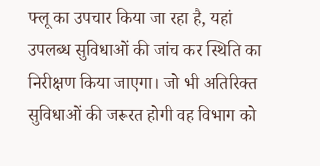फ्लू का उपचार किया जा रहा है, यहां उपलब्ध सुविधाओं की जांच कर स्थिति का निरीक्षण किया जाएगा। जो भी अतिरिक्त सुविधाओं की जरूरत होगी वह विभाग को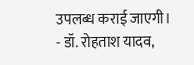उपलब्ध कराई जाएगी।
- डॉ. रोहताश यादव,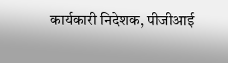कार्यकारी निदेशक, पीजीआई